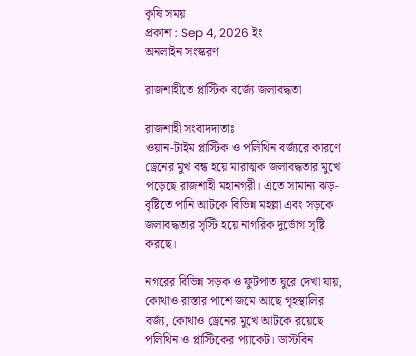কৃষি সময়
প্রকাশ : Sep 4, 2026 ইং
অনলাইন সংস্করণ

রাজশাহীতে প্লাস্টিক বর্জ্যে জলাবদ্ধতা

রাজশাহী সংবাদদাতাঃ
ওয়ান-টাইম প্লাস্টিক ও পলিথিন বর্জ্যরে কারণে ড্রেনের মুখ বন্ধ হয়ে মারাত্মক জলাবদ্ধতার মুখে পড়েছে রাজশাহী মহানগরী। এতে সামান্য ঝড়-বৃষ্টিতে পানি আটকে বিভিন্ন মহল্লা এবং সড়কে জলাবদ্ধতার সৃস্টি হয়ে নাগরিক দুর্ভোগ সৃষ্টি করছে।

নগরের বিভিন্ন সড়ক ও ফুটপাত ঘুরে দেখা যায়, কোথাও রাস্তার পাশে জমে আছে গৃহস্থালির বর্জ্য, কোথাও ড্রেনের মুখে আটকে রয়েছে পলিথিন ও প্লাস্টিকের প্যাকেট। ডাস্টবিন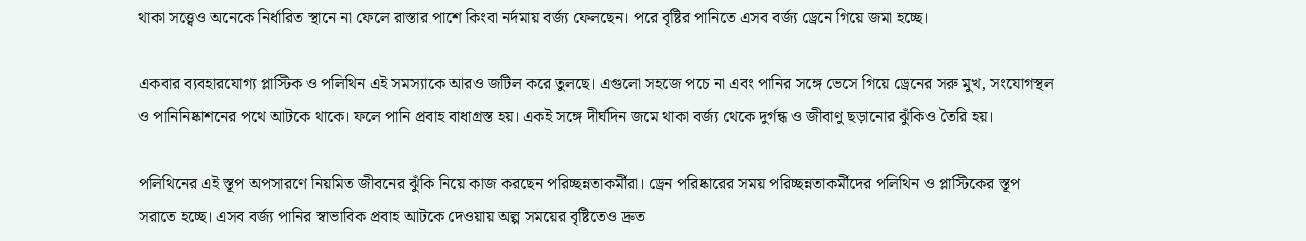থাকা সত্ত্বেও অনেকে নির্ধারিত স্থানে না ফেলে রাস্তার পাশে কিংবা নর্দমায় বর্জ্য ফেলছেন। পরে বৃষ্টির পানিতে এসব বর্জ্য ড্রেনে গিয়ে জমা হচ্ছে।

একবার ব্যবহারযোগ্য প্লাস্টিক ও পলিথিন এই সমস্যাকে আরও জটিল করে তুলছে। এগুলো সহজে পচে না এবং পানির সঙ্গে ভেসে গিয়ে ড্রেনের সরু মুখ, সংযোগস্থল ও পানিনিষ্কাশনের পথে আটকে থাকে। ফলে পানি প্রবাহ বাধাগ্রস্ত হয়। একই সঙ্গে দীর্ঘদিন জমে থাকা বর্জ্য থেকে দুর্গন্ধ ও জীবাণু ছড়ানোর ঝুঁকিও তৈরি হয়।

পলিথিনের এই স্তূপ অপসারণে নিয়মিত জীবনের ঝুঁকি নিয়ে কাজ করছেন পরিচ্ছন্নতাকর্মীরা। ড্রেন পরিষ্কারের সময় পরিচ্ছন্নতাকর্মীদের পলিথিন ও প্লাস্টিকের স্তূপ সরাতে হচ্ছে। এসব বর্জ্য পানির স্বাভাবিক প্রবাহ আটকে দেওয়ায় অল্প সময়ের বৃষ্টিতেও দ্রুত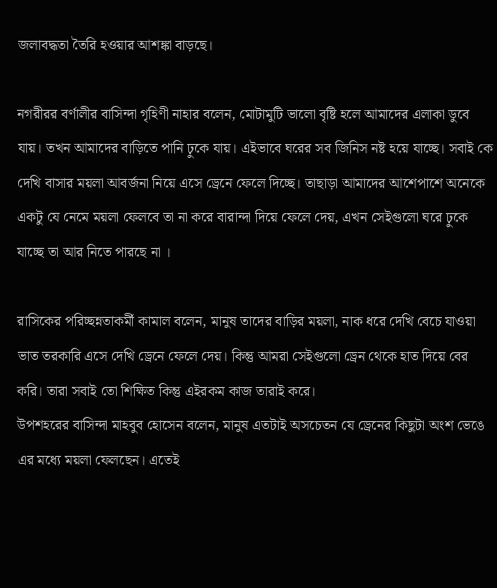জলাবদ্ধতা তৈরি হওয়ার আশঙ্কা বাড়ছে।

নগরীরর বর্ণালীর বাসিন্দা গৃহিণী নাহার বলেন, মোটামুটি ভালো বৃষ্টি হলে আমাদের এলাকা ডুবে যায়। তখন আমাদের বাড়িতে পানি ঢ়ুকে যায়। এইভাবে ঘরের সব জিনিস নষ্ট হয়ে যাচ্ছে। সবাই কে দেখি বাসার ময়লা আবর্জনা নিয়ে এসে ড্রেনে ফেলে দিচ্ছে। তাছাড়া আমাদের আশেপাশে অনেকে একটু যে নেমে ময়লা ফেলবে তা না করে বারান্দা দিয়ে ফেলে দেয়, এখন সেইগুলো ঘরে ঢ়ুকে যাচ্ছে তা আর নিতে পারছে না ।

রাসিকের পরিচ্ছন্নতাকর্মী কামাল বলেন, মানুষ তাদের বাড়ির ময়লা, নাক ধরে দেখি বেচে যাওয়া ভাত তরকারি এসে দেখি ড্রেনে ফেলে দেয়। কিন্তু আমরা সেইগুলো ড্রেন থেকে হাত দিয়ে বের করি। তারা সবাই তো শিক্ষিত কিন্তু এইরকম কাজ তারাই করে।
উপশহরের বাসিন্দা মাহবুব হোসেন বলেন, মানুষ এতটাই অসচেতন যে ড্রেনের কিছুটা অংশ ভেঙে এর মধ্যে ময়লা ফেলছেন। এতেই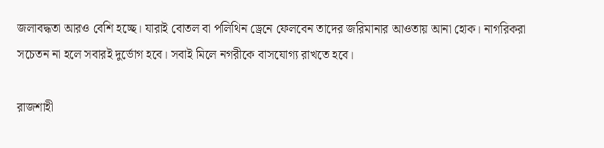জলাবদ্ধতা আরও বেশি হচ্ছে। যারাই বোতল বা পলিথিন ড্রেনে ফেলবেন তাদের জরিমানার আওতায় আনা হোক। নাগরিকরা সচেতন না হলে সবারই দুর্ভোগ হবে। সবাই মিলে নগরীকে বাসযোগ্য রাখতে হবে।

রাজশাহী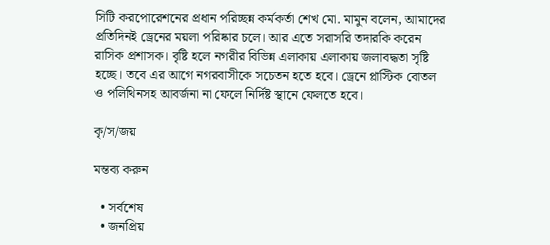সিটি করপোরেশনের প্রধান পরিচ্ছন্ন কর্মকর্তা শেখ মো. মামুন বলেন, আমাদের প্রতিদিনই ড্রেনের ময়লা পরিষ্কার চলে। আর এতে সরাসরি তদারকি করেন রাসিক প্রশাসক। বৃষ্টি হলে নগরীর বিভিন্ন এলাকায় এলাকায় জলাবদ্ধতা সৃষ্টি হচ্ছে। তবে এর আগে নগরবাসীকে সচেতন হতে হবে। ড্রেনে প্লাস্টিক বোতল ও পলিথিনসহ আবর্জনা না ফেলে নির্দিষ্ট স্থানে ফেলতে হবে।

কৃ/স/জয়

মন্তব্য করুন

  • সর্বশেষ
  • জনপ্রিয়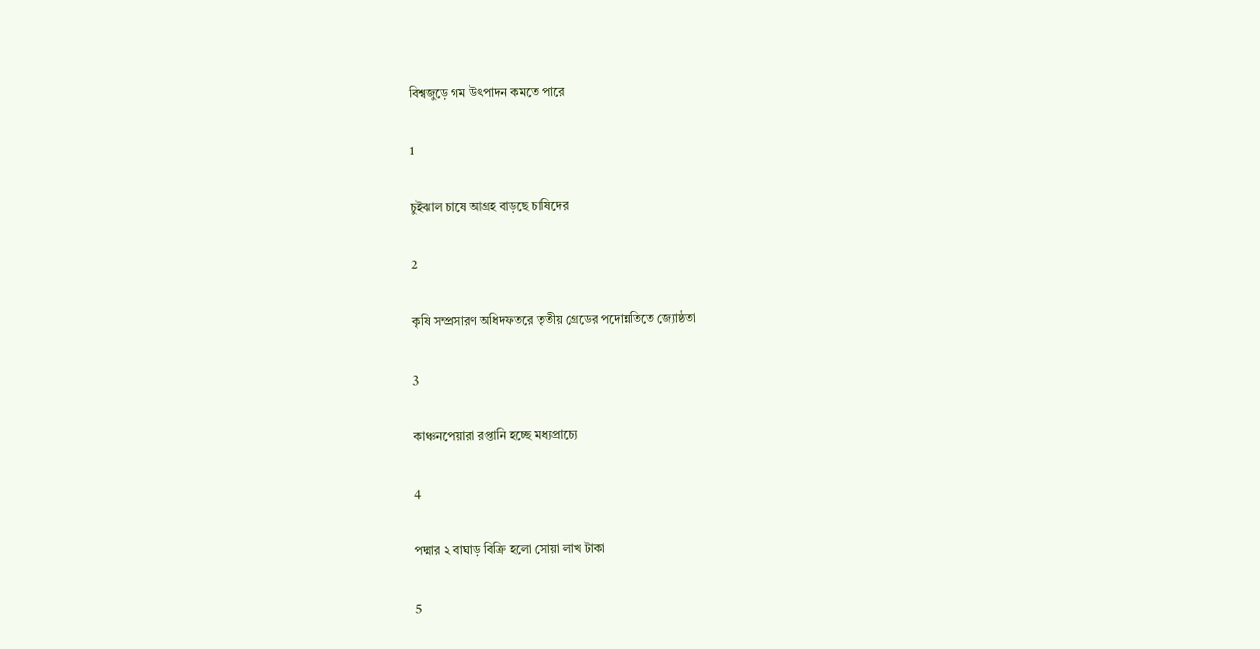বিশ্বজুড়ে গম উৎপাদন কমতে পারে

1

চুইঝাল চাষে আগ্রহ বাড়ছে চাষিদের

2

কৃষি সম্প্রসারণ অধিদফতরে তৃতীয় গ্রেডের পদোন্নতিতে জ্যোষ্ঠতা

3

কাঞ্চনপেয়ারা রপ্তানি হচ্ছে মধ্যপ্রাচ্যে

4

পদ্মার ২ বাঘাড় বিক্রি হলো সোয়া লাখ টাকা

5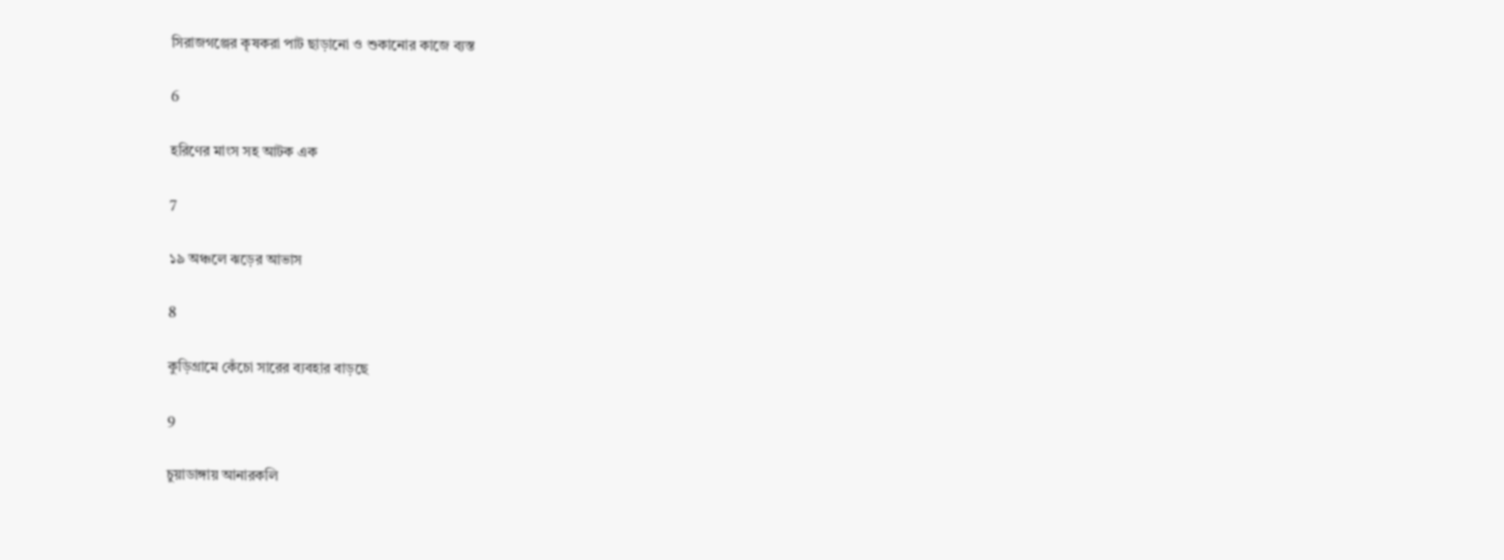সিরাজগঞ্জের কৃষকরা পাট ছাড়ানো ও শুকানোর কাজে ব্যস্ত

6

হরিণের মাংস সহ আটক এক

7

১৯ অঞ্চলে ঝড়ের আভাস

8

কুড়িগ্রামে কেঁচো সারের ব্যবহার বাড়ছে

9

চুয়াডাঙ্গায় আনারকলি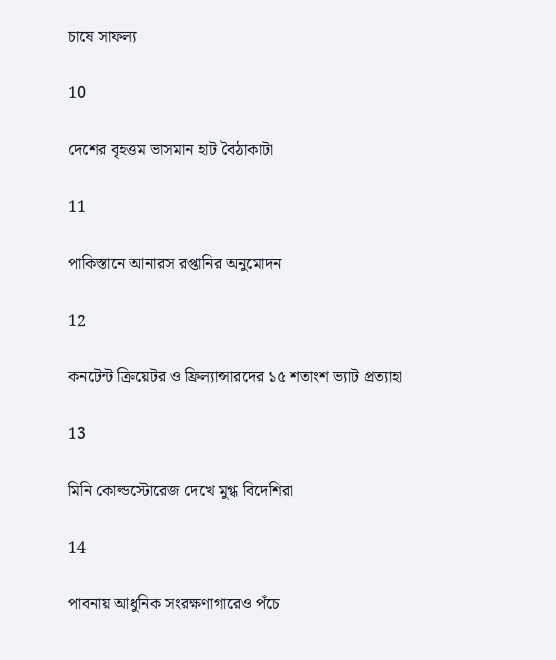চাষে সাফল্য

10

দেশের বৃহত্তম ভাসমান হাট বৈঠাকাটা

11

পাকিস্তানে আনারস রপ্তানির অনুমোদন

12

কনটেন্ট ক্রিয়েটর ও ফ্রিল্যান্সারদের ১৫ শতাংশ ভ্যাট প্রত্যাহা

13

মিনি কোল্ডস্টোরেজ দেখে মুগ্ধ বিদেশিরা

14

পাবনায় আধুনিক সংরক্ষণাগারেও পঁচে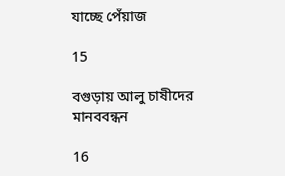যাচ্ছে পেঁয়াজ

15

বগুড়ায় আলু চাষীদের মানববন্ধন

16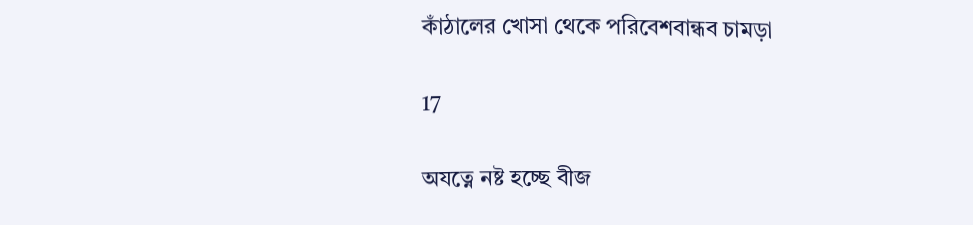কাঁঠালের খোসা থেকে পরিবেশবান্ধব চামড়া

17

অযত্নে নষ্ট হচ্ছে বীজ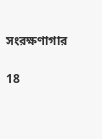সংরক্ষণাগার

18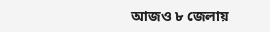আজও ৮ জেলায়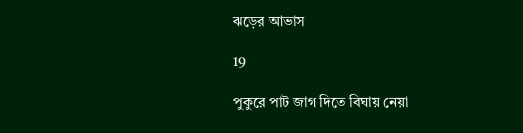ঝড়ের আভাস

19

পুকুরে পাট জাগ দিতে বিঘায় নেয়া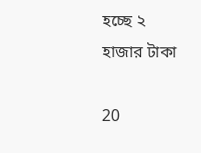হচ্ছে ২ হাজার টাকা

20